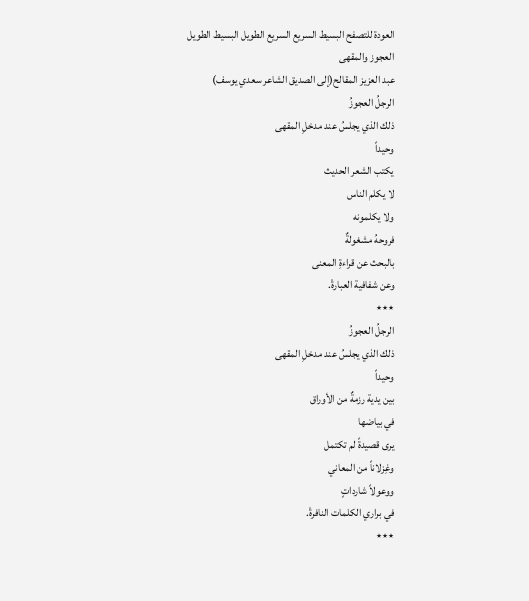العودة للتصفح البسيط السريع السريع الطويل البسيط الطويل
العجوز والمقهى
عبد العزيز المقالح(إلى الصديق الشاعر سعدي يوسف)
الرجلُ العجوزُ
ذلك الذي يجلسُ عند مدخلِ المقهى
وحيداً
يكتب الشعر الحديث
لا يكلم الناس
ولا يكلمونه
فروحهُ مشغولةٌ
بالبحث عن قراءةِ المعنى
وعن شفافية العبارةْ.
٭٭٭
الرجلُ العجوزُ
ذلك الذي يجلسُ عند مدخلِ المقهى
وحيداً
بين يدية رزمةٌ من الأوراق
في بياضها
يرى قصيدةً لم تكتمل
وغِزلاناً من المعاني
ووعولاً شارداتٍ
في براري الكلمات النافرةْ.
٭٭٭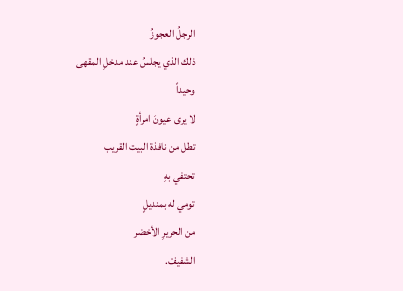الرجلُ العجوزُ
ذلك الذي يجلسُ عند مدخلِ المقهى
وحيداً
لا يرى عيونَ امرأةٍ
تطل من نافذة البيت القريب
تحتفي بهِ
تومي له بمنديلٍ
من الحريرِ الأخضر
الشفيفْ.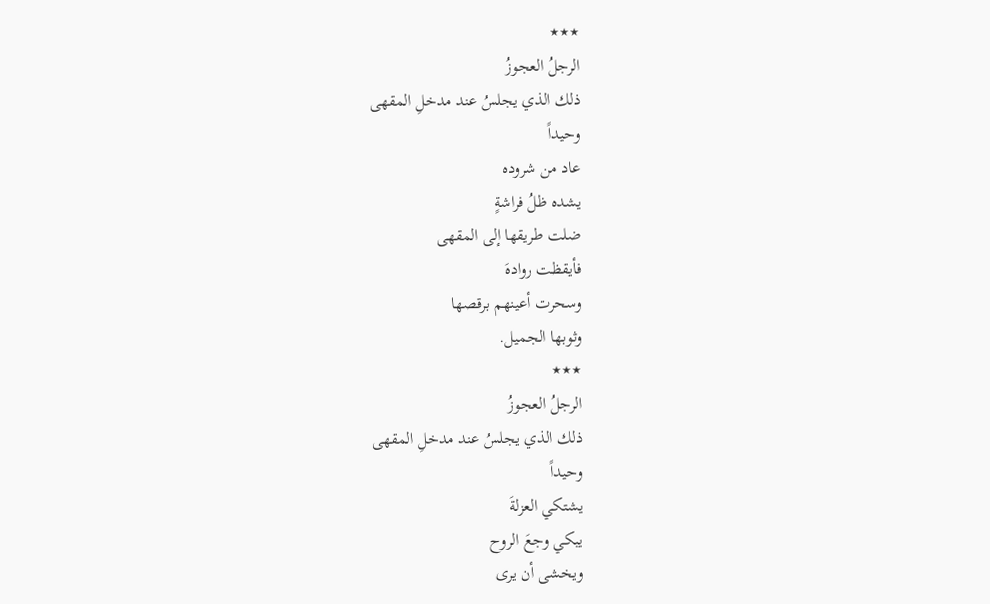٭٭٭
الرجلُ العجوزُ
ذلك الذي يجلسُ عند مدخلِ المقهى
وحيداً
عاد من شروده
يشده ظلُ فراشةٍ
ضلت طريقها إلى المقهى
فأيقظت روادهَ
وسحرت أعينهم برقصها
وثوبها الجميل.
٭٭٭
الرجلُ العجوزُ
ذلك الذي يجلسُ عند مدخلِ المقهى
وحيداً
يشتكي العزلةَ
يبكي وجعَ الروح
ويخشى أن يرى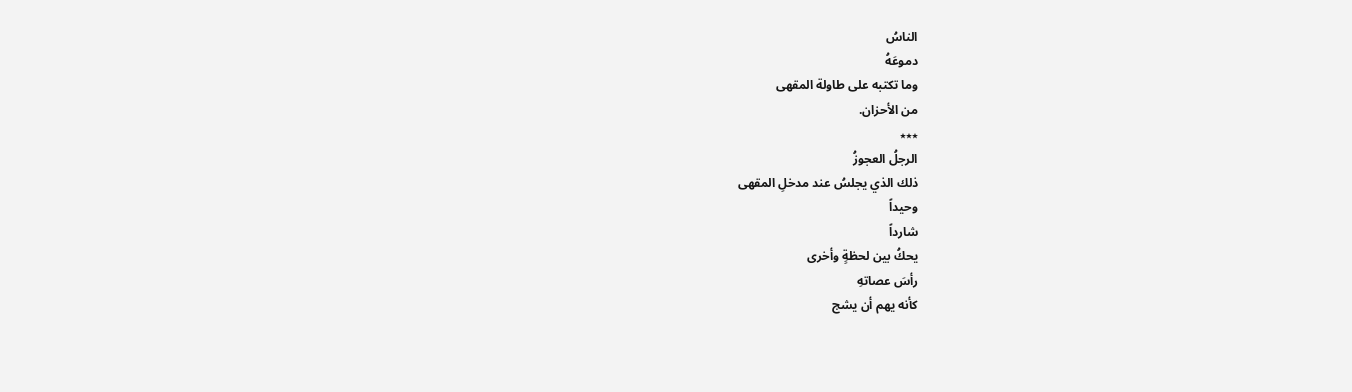الناسُ
دموعَهُ
وما تكتبه على طاولة المقهى
من الأحزان.
٭٭٭
الرجلُ العجوزُ
ذلك الذي يجلسُ عند مدخلِ المقهى
وحيداً
شارداً
يحكُ بين لحظةٍ وأخرى
رأسَ عصاتهِ
كأنه يهم أن يشج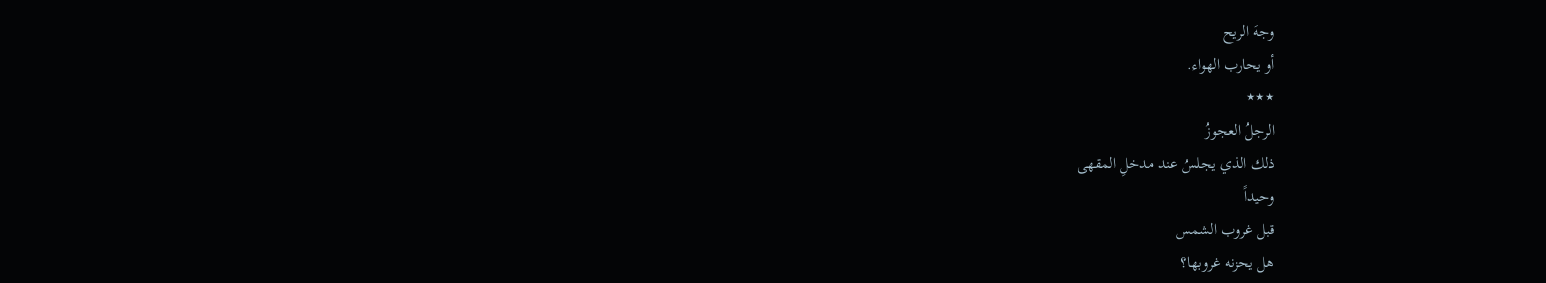وجهَ الريح
أو يحارب الهواء.
٭٭٭
الرجلُ العجوزُ
ذلك الذي يجلسُ عند مدخلِ المقهى
وحيداً
قبل غروب الشمس
هل يحزنه غروبها؟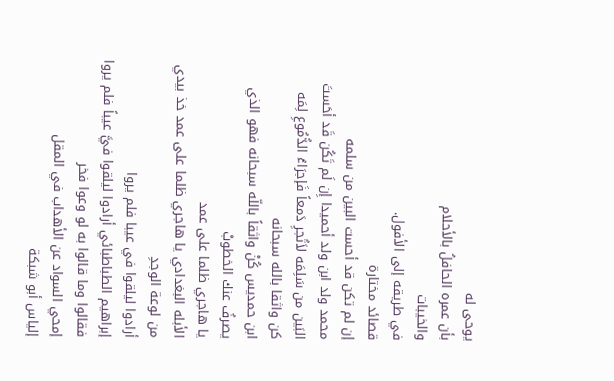يوحى له
بأن عمره الحافلُ بالأحلام
والخيبات
في طريقه إلى الأفول.
قصائد مختارة
إن لم تكن قد أحست البين من سلمه
محمد ولد ابن ولد أحميدا إِن لَم تَكُن قَد أحَستَ البَين من سَلِمَه لاَتُجرِ دَمعاً فَإجرَاءُ الدُّمُوعِ لِمَه
كن واثقا بالله سبحانه
ابن حمديس كُنْ واثقاً باللّه سبحانه فهو الذي يصرفُ عنك الخطوبْ
يا هاجري ظلما على عمد
الأبله البغدادي يا هاجري ظلما على عمد خذ بيدي من لوعة الوجدِ
أرادوا ليلقوا في عيبا فلم يروا
إبراهيم الطباطبائي أرادوا ليلقوا فيَّ عيباً فلم يروا فقالوا وما قالوا به لو وعوا فخر
إمحي السواد عن الأهداب في المقل
إلياس أبو شبكة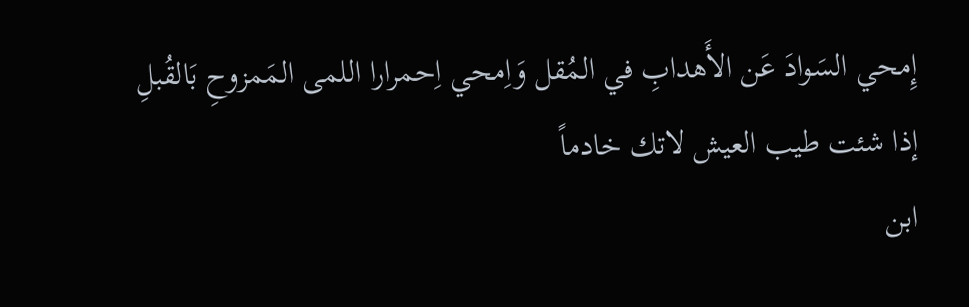إِمحي السَوادَ عَن الأَهدابِ في المُقل وَاِمحي اِحمرارا اللمى المَمزوحِ بَالقُبلِ
إذا شئت طيب العيش لاتك خادماً
ابن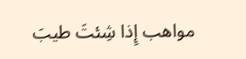مواهب إِذا شِئتَ طيبَ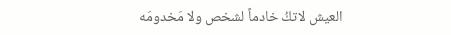العيش لاتكُ خادماً لشخص ولا مَخدومَه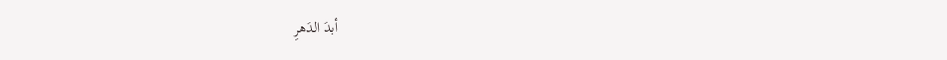أبدَ الدَهرِ